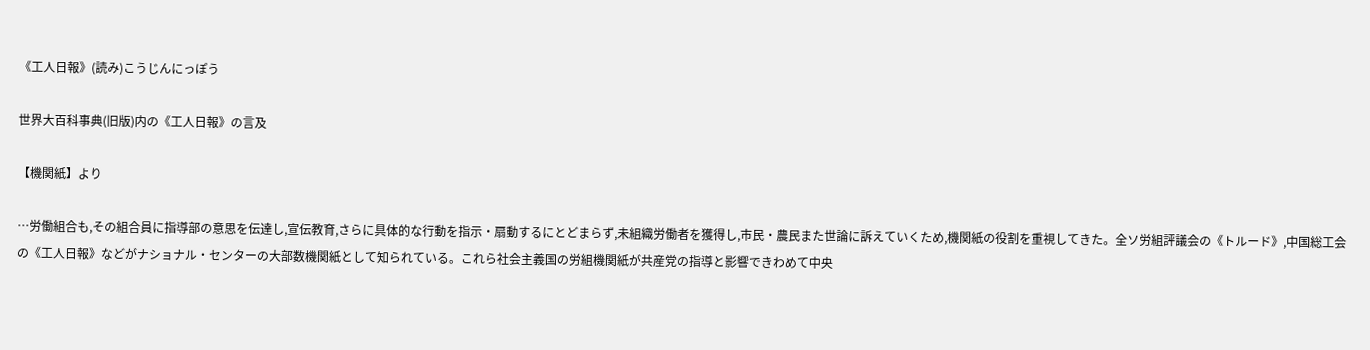《工人日報》(読み)こうじんにっぽう

世界大百科事典(旧版)内の《工人日報》の言及

【機関紙】より

…労働組合も,その組合員に指導部の意思を伝達し,宣伝教育,さらに具体的な行動を指示・扇動するにとどまらず,未組織労働者を獲得し,市民・農民また世論に訴えていくため,機関紙の役割を重視してきた。全ソ労組評議会の《トルード》,中国総工会の《工人日報》などがナショナル・センターの大部数機関紙として知られている。これら社会主義国の労組機関紙が共産党の指導と影響できわめて中央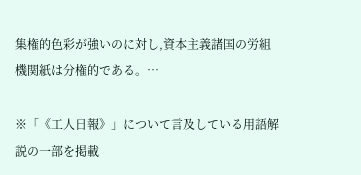集権的色彩が強いのに対し,資本主義諸国の労組機関紙は分権的である。…

※「《工人日報》」について言及している用語解説の一部を掲載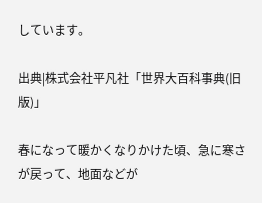しています。

出典|株式会社平凡社「世界大百科事典(旧版)」

春になって暖かくなりかけた頃、急に寒さが戻って、地面などが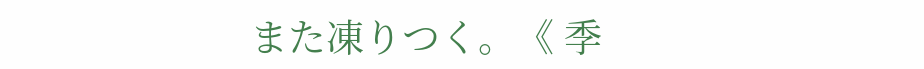また凍りつく。《 季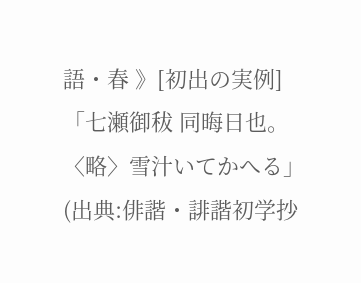語・春 》[初出の実例]「七瀬御秡 同晦日也。〈略〉雪汁いてかへる」(出典:俳諧・誹諧初学抄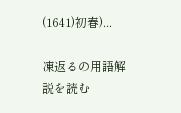(1641)初春)...

凍返るの用語解説を読む